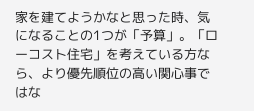家を建てようかなと思った時、気になることの1つが「予算」。「ローコスト住宅」を考えている方なら、より優先順位の高い関心事ではな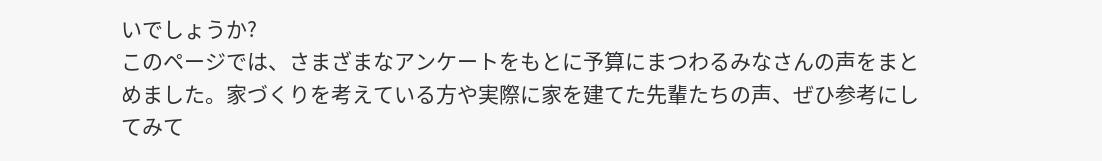いでしょうか?
このページでは、さまざまなアンケートをもとに予算にまつわるみなさんの声をまとめました。家づくりを考えている方や実際に家を建てた先輩たちの声、ぜひ参考にしてみて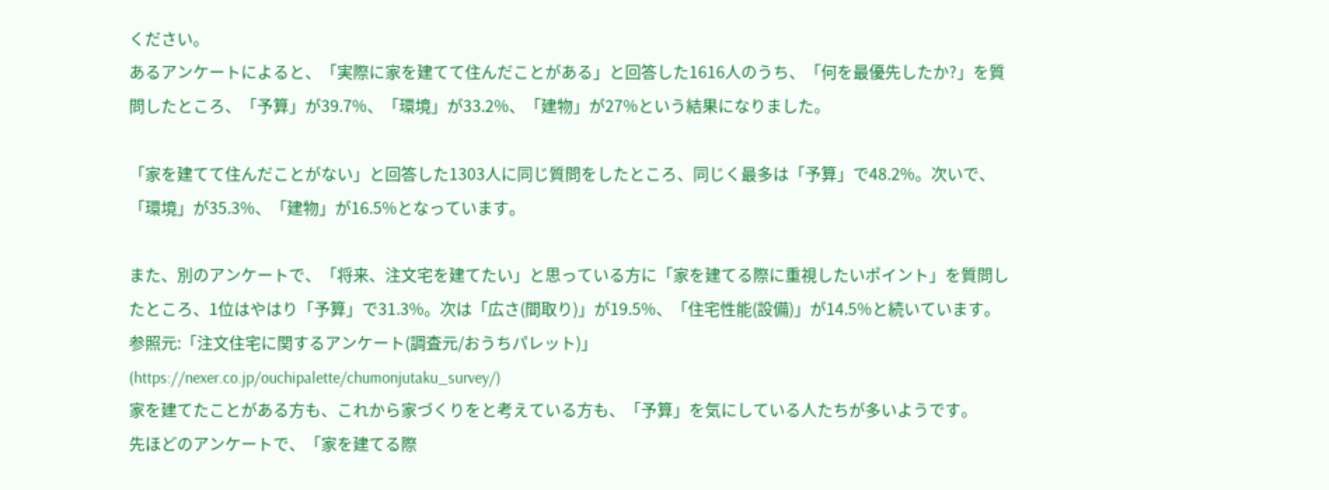ください。
あるアンケートによると、「実際に家を建てて住んだことがある」と回答した1616人のうち、「何を最優先したか?」を質問したところ、「予算」が39.7%、「環境」が33.2%、「建物」が27%という結果になりました。

「家を建てて住んだことがない」と回答した1303人に同じ質問をしたところ、同じく最多は「予算」で48.2%。次いで、「環境」が35.3%、「建物」が16.5%となっています。

また、別のアンケートで、「将来、注文宅を建てたい」と思っている方に「家を建てる際に重視したいポイント」を質問したところ、1位はやはり「予算」で31.3%。次は「広さ(間取り)」が19.5%、「住宅性能(設備)」が14.5%と続いています。
参照元:「注文住宅に関するアンケート(調査元/おうちパレット)」
(https://nexer.co.jp/ouchipalette/chumonjutaku_survey/)
家を建てたことがある方も、これから家づくりをと考えている方も、「予算」を気にしている人たちが多いようです。
先ほどのアンケートで、「家を建てる際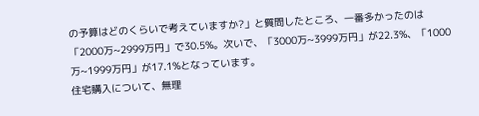の予算はどのくらいで考えていますか?」と質問したところ、一番多かったのは「2000万~2999万円」で30.5%。次いで、「3000万~3999万円」が22.3%、「1000万~1999万円」が17.1%となっています。
住宅購入について、無理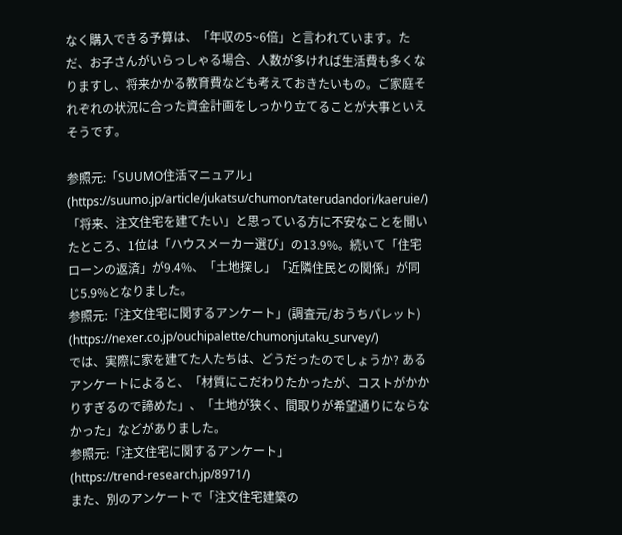なく購入できる予算は、「年収の5~6倍」と言われています。ただ、お子さんがいらっしゃる場合、人数が多ければ生活費も多くなりますし、将来かかる教育費なども考えておきたいもの。ご家庭それぞれの状況に合った資金計画をしっかり立てることが大事といえそうです。

参照元:「SUUMO住活マニュアル」
(https://suumo.jp/article/jukatsu/chumon/taterudandori/kaeruie/)
「将来、注文住宅を建てたい」と思っている方に不安なことを聞いたところ、1位は「ハウスメーカー選び」の13.9%。続いて「住宅ローンの返済」が9.4%、「土地探し」「近隣住民との関係」が同じ5.9%となりました。
参照元:「注文住宅に関するアンケート」(調査元/おうちパレット)
(https://nexer.co.jp/ouchipalette/chumonjutaku_survey/)
では、実際に家を建てた人たちは、どうだったのでしょうか? あるアンケートによると、「材質にこだわりたかったが、コストがかかりすぎるので諦めた」、「土地が狭く、間取りが希望通りにならなかった」などがありました。
参照元:「注文住宅に関するアンケート」
(https://trend-research.jp/8971/)
また、別のアンケートで「注文住宅建築の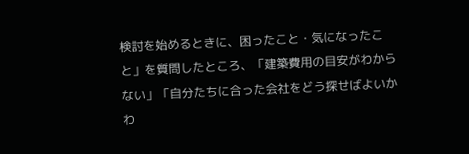検討を始めるときに、困ったこと・気になったこと」を質問したところ、「建築費用の目安がわからない」「自分たちに合った会社をどう探せばよいかわ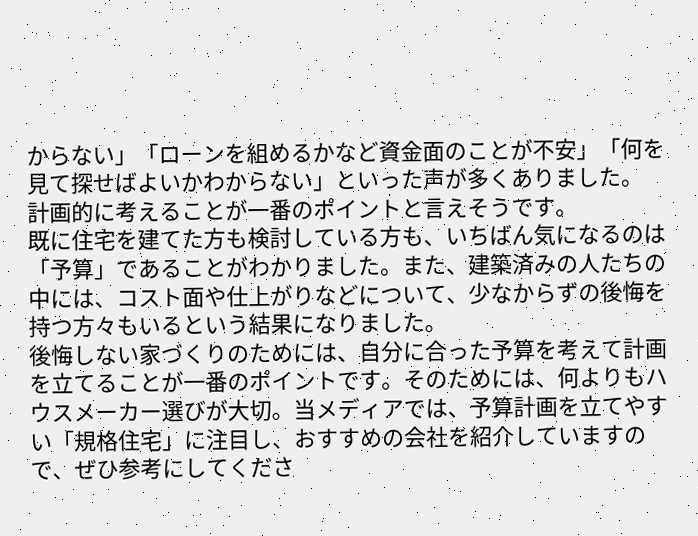からない」「ローンを組めるかなど資金面のことが不安」「何を見て探せばよいかわからない」といった声が多くありました。
計画的に考えることが一番のポイントと言えそうです。
既に住宅を建てた方も検討している方も、いちばん気になるのは「予算」であることがわかりました。また、建築済みの人たちの中には、コスト面や仕上がりなどについて、少なからずの後悔を持つ方々もいるという結果になりました。
後悔しない家づくりのためには、自分に合った予算を考えて計画を立てることが一番のポイントです。そのためには、何よりもハウスメーカー選びが大切。当メディアでは、予算計画を立てやすい「規格住宅」に注目し、おすすめの会社を紹介していますので、ぜひ参考にしてくださ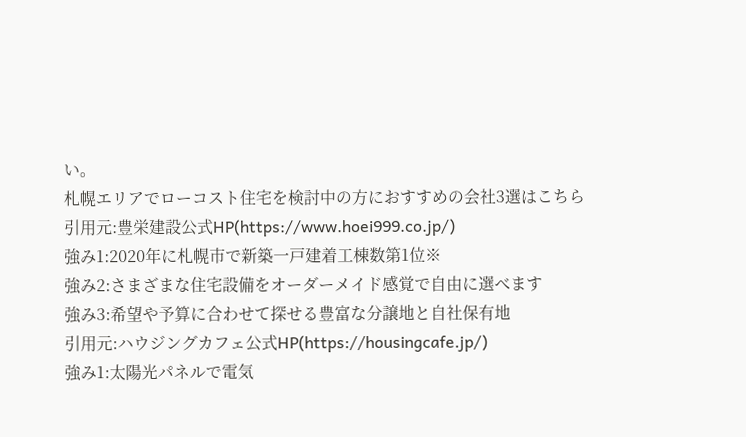い。
札幌エリアでローコスト住宅を検討中の方におすすめの会社3選はこちら
引用元:豊栄建設公式HP(https://www.hoei999.co.jp/)
強み1:2020年に札幌市で新築一戸建着工棟数第1位※
強み2:さまざまな住宅設備をオーダーメイド感覚で自由に選べます
強み3:希望や予算に合わせて探せる豊富な分譲地と自社保有地
引用元:ハウジングカフェ公式HP(https://housingcafe.jp/)
強み1:太陽光パネルで電気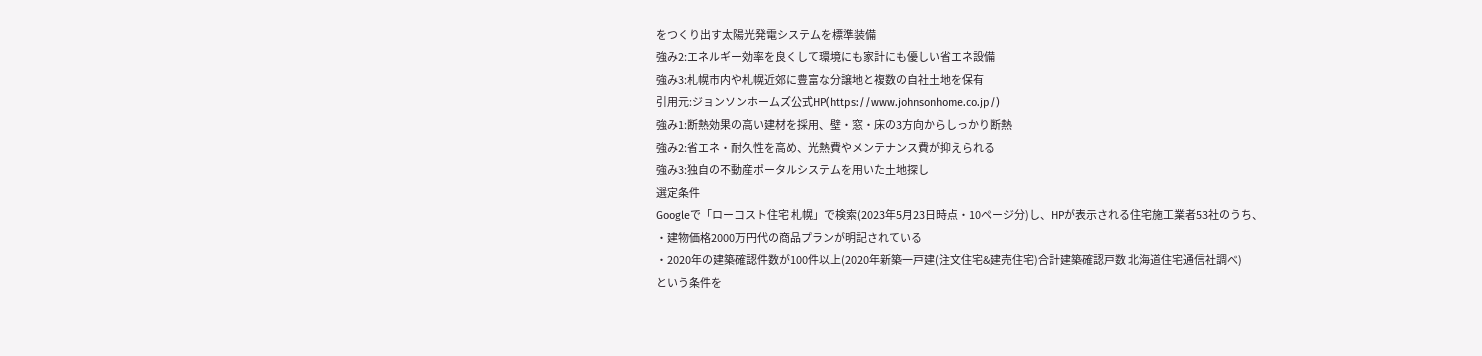をつくり出す太陽光発電システムを標準装備
強み2:エネルギー効率を良くして環境にも家計にも優しい省エネ設備
強み3:札幌市内や札幌近郊に豊富な分譲地と複数の自社土地を保有
引用元:ジョンソンホームズ公式HP(https://www.johnsonhome.co.jp/)
強み1:断熱効果の高い建材を採用、壁・窓・床の3方向からしっかり断熱
強み2:省エネ・耐久性を高め、光熱費やメンテナンス費が抑えられる
強み3:独自の不動産ポータルシステムを用いた土地探し
選定条件
Googleで「ローコスト住宅 札幌」で検索(2023年5月23日時点・10ページ分)し、HPが表示される住宅施工業者53社のうち、
・建物価格2000万円代の商品プランが明記されている
・2020年の建築確認件数が100件以上(2020年新築一戸建(注文住宅&建売住宅)合計建築確認戸数 北海道住宅通信社調べ)
という条件を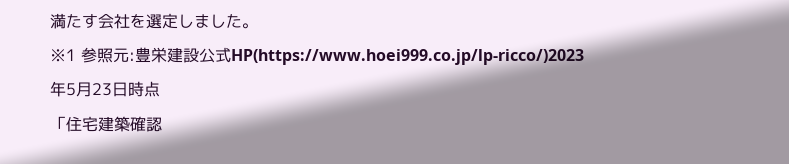満たす会社を選定しました。
※1 参照元:豊栄建設公式HP(https://www.hoei999.co.jp/lp-ricco/)2023年5月23日時点
「住宅建築確認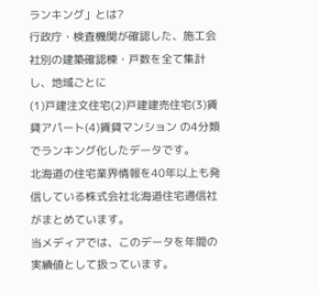ランキング」とは?
行政庁・検査機関が確認した、施工会社別の建築確認棟・戸数を全て集計し、地域ごとに
(1)戸建注文住宅(2)戸建建売住宅(3)賃貸アパート(4)賃貸マンション の4分類でランキング化したデータです。
北海道の住宅業界情報を40年以上も発信している株式会社北海道住宅通信社がまとめています。
当メディアでは、このデータを年間の実績値として扱っています。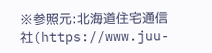※参照元:北海道住宅通信社(https://www.juu-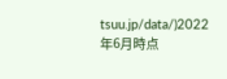tsuu.jp/data/)2022年6月時点